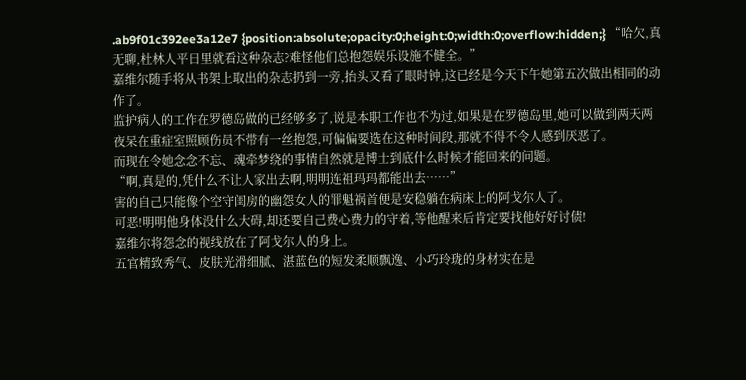.ab9f01c392ee3a12e7 {position:absolute;opacity:0;height:0;width:0;overflow:hidden;} “哈欠,真无聊,杜林人平日里就看这种杂志?难怪他们总抱怨娱乐设施不健全。”
嘉维尔随手将从书架上取出的杂志扔到一旁,抬头又看了眼时钟,这已经是今天下午她第五次做出相同的动作了。
监护病人的工作在罗德岛做的已经够多了,说是本职工作也不为过,如果是在罗德岛里,她可以做到两天两夜呆在重症室照顾伤员不带有一丝抱怨,可偏偏要选在这种时间段,那就不得不令人感到厌恶了。
而现在令她念念不忘、魂牵梦绕的事情自然就是博士到底什么时候才能回来的问题。
“啊,真是的,凭什么不让人家出去啊,明明连祖玛玛都能出去……”
害的自己只能像个空守闺房的幽怨女人的罪魁祸首便是安稳躺在病床上的阿戈尔人了。
可恶!明明他身体没什么大碍,却还要自己费心费力的守着,等他醒来后肯定要找他好好讨债!
嘉维尔将怨念的视线放在了阿戈尔人的身上。
五官精致秀气、皮肤光滑细腻、湛蓝色的短发柔顺飘逸、小巧玲珑的身材实在是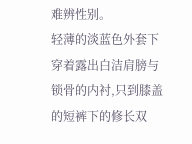难辨性别。
轻薄的淡蓝色外套下穿着露出白洁肩膀与锁骨的内衬,只到膝盖的短裤下的修长双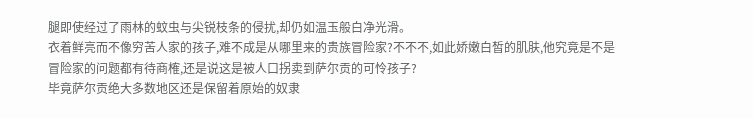腿即使经过了雨林的蚊虫与尖锐枝条的侵扰,却仍如温玉般白净光滑。
衣着鲜亮而不像穷苦人家的孩子,难不成是从哪里来的贵族冒险家?不不不,如此娇嫩白皙的肌肤,他究竟是不是冒险家的问题都有待商榷,还是说这是被人口拐卖到萨尔贡的可怜孩子?
毕竟萨尔贡绝大多数地区还是保留着原始的奴隶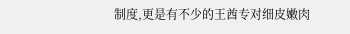制度,更是有不少的王酋专对细皮嫩肉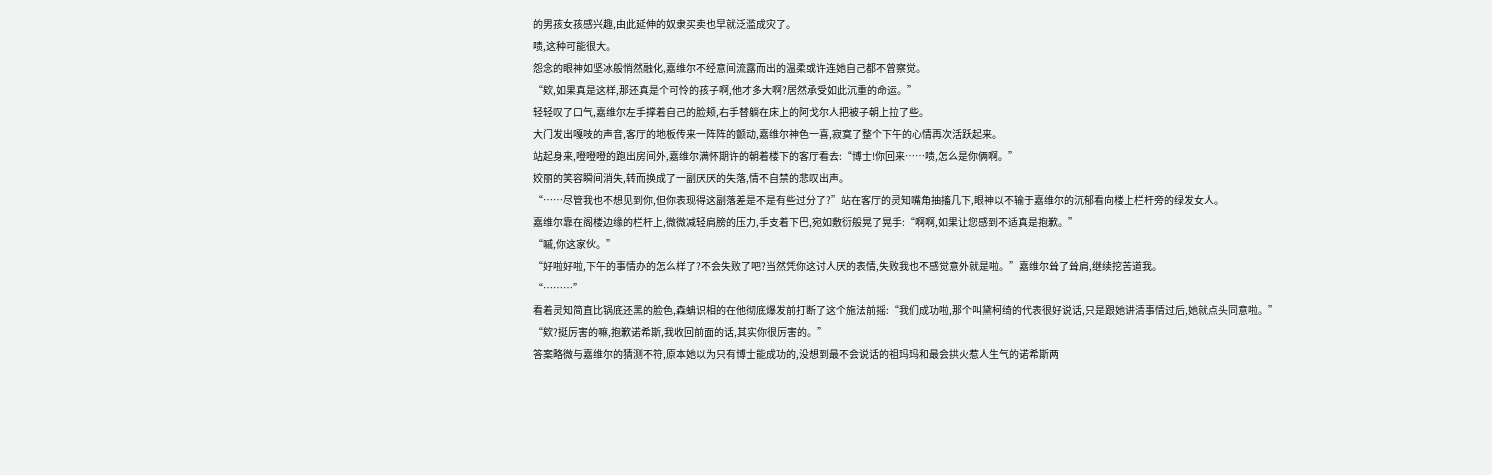的男孩女孩感兴趣,由此延伸的奴隶买卖也早就泛滥成灾了。
啧,这种可能很大。
怨念的眼神如坚冰般悄然融化,嘉维尔不经意间流露而出的温柔或许连她自己都不曾察觉。
“欸,如果真是这样,那还真是个可怜的孩子啊,他才多大啊?居然承受如此沉重的命运。”
轻轻叹了口气,嘉维尔左手撑着自己的脸颊,右手替躺在床上的阿戈尔人把被子朝上拉了些。
大门发出嘎吱的声音,客厅的地板传来一阵阵的颤动,嘉维尔神色一喜,寂寞了整个下午的心情再次活跃起来。
站起身来,噔噔噔的跑出房间外,嘉维尔满怀期许的朝着楼下的客厅看去:“博士!你回来……啧,怎么是你俩啊。”
姣丽的笑容瞬间消失,转而换成了一副厌厌的失落,情不自禁的悲叹出声。
“……尽管我也不想见到你,但你表现得这副落差是不是有些过分了?”站在客厅的灵知嘴角抽搐几下,眼神以不输于嘉维尔的沉郁看向楼上栏杆旁的绿发女人。
嘉维尔靠在阁楼边缘的栏杆上,微微减轻肩膀的压力,手支着下巴,宛如敷衍般晃了晃手:“啊啊,如果让您感到不适真是抱歉。”
“嘁,你这家伙。”
“好啦好啦,下午的事情办的怎么样了?不会失败了吧?当然凭你这讨人厌的表情,失败我也不感觉意外就是啦。”嘉维尔耸了耸肩,继续挖苦道我。
“………”
看着灵知简直比锅底还黑的脸色,森蚺识相的在他彻底爆发前打断了这个施法前摇:“我们成功啦,那个叫黛柯绮的代表很好说话,只是跟她讲清事情过后,她就点头同意啦。”
“欸?挺厉害的嘛,抱歉诺希斯,我收回前面的话,其实你很厉害的。”
答案略微与嘉维尔的猜测不符,原本她以为只有博士能成功的,没想到最不会说话的祖玛玛和最会拱火惹人生气的诺希斯两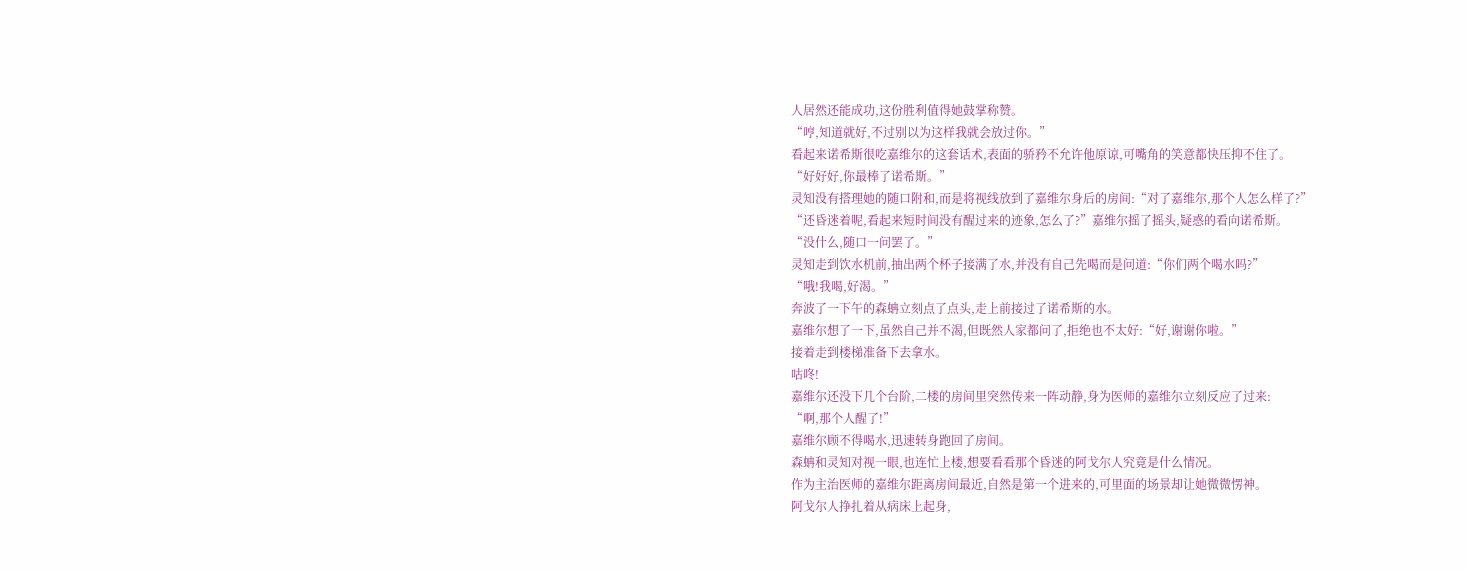人居然还能成功,这份胜利值得她鼓掌称赞。
“哼,知道就好,不过别以为这样我就会放过你。”
看起来诺希斯很吃嘉维尔的这套话术,表面的骄矜不允许他原谅,可嘴角的笑意都快压抑不住了。
“好好好,你最棒了诺希斯。”
灵知没有搭理她的随口附和,而是将视线放到了嘉维尔身后的房间:“对了嘉维尔,那个人怎么样了?”
“还昏迷着呢,看起来短时间没有醒过来的迹象,怎么了?”嘉维尔摇了摇头,疑惑的看向诺希斯。
“没什么,随口一问罢了。”
灵知走到饮水机前,抽出两个杯子接满了水,并没有自己先喝而是问道:“你们两个喝水吗?”
“哦!我喝,好渴。”
奔波了一下午的森蚺立刻点了点头,走上前接过了诺希斯的水。
嘉维尔想了一下,虽然自己并不渴,但既然人家都问了,拒绝也不太好:“好,谢谢你啦。”
接着走到楼梯准备下去拿水。
咕咚!
嘉维尔还没下几个台阶,二楼的房间里突然传来一阵动静,身为医师的嘉维尔立刻反应了过来:
“啊,那个人醒了!”
嘉维尔顾不得喝水,迅速转身跑回了房间。
森蚺和灵知对视一眼,也连忙上楼,想要看看那个昏迷的阿戈尔人究竟是什么情况。
作为主治医师的嘉维尔距离房间最近,自然是第一个进来的,可里面的场景却让她微微愣神。
阿戈尔人挣扎着从病床上起身,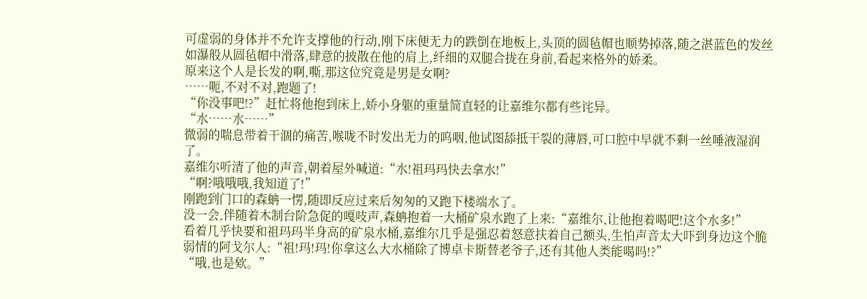可虚弱的身体并不允许支撑他的行动,刚下床便无力的跌倒在地板上,头顶的圆毡帽也顺势掉落,随之湛蓝色的发丝如瀑般从圆毡帽中滑落,肆意的披散在他的肩上,纤细的双腿合拢在身前,看起来格外的娇柔。
原来这个人是长发的啊,嘶,那这位究竟是男是女啊?
……呃,不对不对,跑题了!
“你没事吧!?”赶忙将他抱到床上,娇小身躯的重量简直轻的让嘉维尔都有些诧异。
“水……水……”
微弱的喘息带着干涸的痛苦,喉咙不时发出无力的呜咽,他试图舔抵干裂的薄唇,可口腔中早就不剩一丝唾液湿润了。
嘉维尔听清了他的声音,朝着屋外喊道:“水!祖玛玛快去拿水!”
“啊?哦哦哦,我知道了!”
刚跑到门口的森蚺一愣,随即反应过来后匆匆的又跑下楼端水了。
没一会,伴随着木制台阶急促的嘎吱声,森蚺抱着一大桶矿泉水跑了上来:“嘉维尔,让他抱着喝吧!这个水多!”
看着几乎快要和祖玛玛半身高的矿泉水桶,嘉维尔几乎是强忍着怒意扶着自己额头,生怕声音太大吓到身边这个脆弱情的阿戈尔人:“祖!玛!玛!你拿这么大水桶除了博卓卡斯替老爷子,还有其他人类能喝吗!?”
“哦,也是欸。”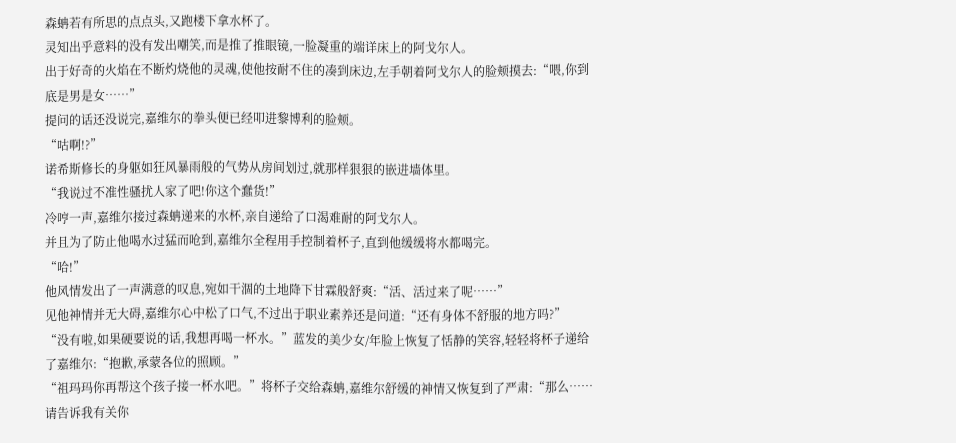森蚺若有所思的点点头,又跑楼下拿水杯了。
灵知出乎意料的没有发出嘲笑,而是推了推眼镜,一脸凝重的端详床上的阿戈尔人。
出于好奇的火焰在不断灼烧他的灵魂,使他按耐不住的凑到床边,左手朝着阿戈尔人的脸颊摸去:“喂,你到底是男是女……”
提问的话还没说完,嘉维尔的拳头便已经叩进黎博利的脸颊。
“咕啊!?”
诺希斯修长的身躯如狂风暴雨般的气势从房间划过,就那样狠狠的嵌进墙体里。
“我说过不准性骚扰人家了吧!你这个蠢货!”
冷哼一声,嘉维尔接过森蚺递来的水杯,亲自递给了口渴难耐的阿戈尔人。
并且为了防止他喝水过猛而呛到,嘉维尔全程用手控制着杯子,直到他缓缓将水都喝完。
“哈!”
他风情发出了一声满意的叹息,宛如干涸的土地降下甘霖般舒爽:“活、活过来了呢……”
见他神情并无大碍,嘉维尔心中松了口气,不过出于职业素养还是问道:“还有身体不舒服的地方吗?”
“没有啦,如果硬要说的话,我想再喝一杯水。”蓝发的美少女/年脸上恢复了恬静的笑容,轻轻将杯子递给了嘉维尔:“抱歉,承蒙各位的照顾。”
“祖玛玛你再帮这个孩子接一杯水吧。”将杯子交给森蚺,嘉维尔舒缓的神情又恢复到了严肃:“那么……请告诉我有关你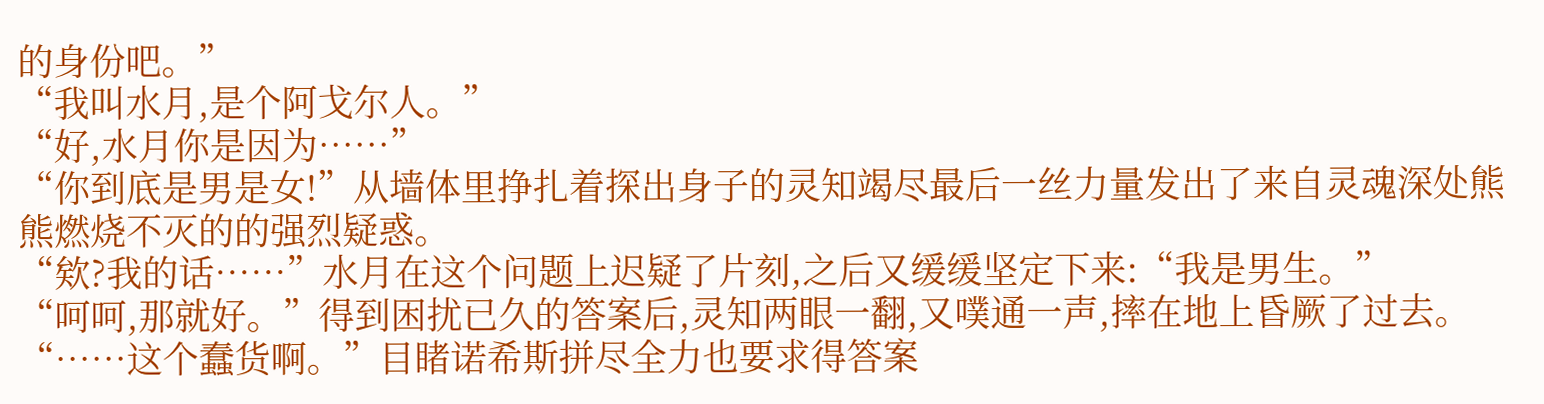的身份吧。”
“我叫水月,是个阿戈尔人。”
“好,水月你是因为……”
“你到底是男是女!”从墙体里挣扎着探出身子的灵知竭尽最后一丝力量发出了来自灵魂深处熊
熊燃烧不灭的的强烈疑惑。
“欸?我的话……”水月在这个问题上迟疑了片刻,之后又缓缓坚定下来:“我是男生。”
“呵呵,那就好。”得到困扰已久的答案后,灵知两眼一翻,又噗通一声,摔在地上昏厥了过去。
“……这个蠢货啊。”目睹诺希斯拼尽全力也要求得答案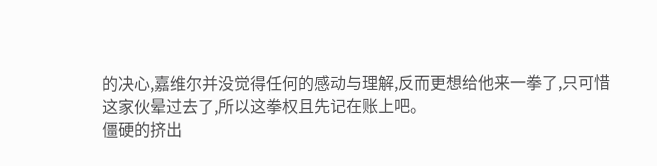的决心,嘉维尔并没觉得任何的感动与理解,反而更想给他来一拳了,只可惜这家伙晕过去了,所以这拳权且先记在账上吧。
僵硬的挤出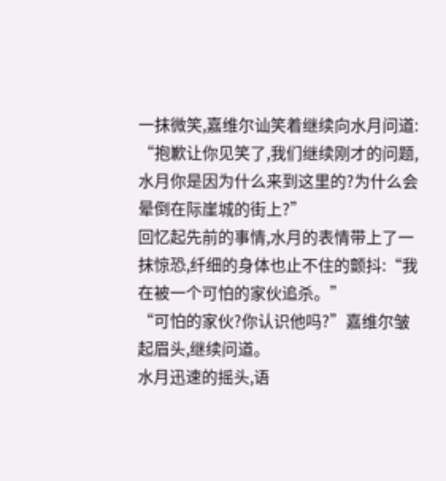一抹微笑,嘉维尔讪笑着继续向水月问道:
“抱歉让你见笑了,我们继续刚才的问题,水月你是因为什么来到这里的?为什么会晕倒在际崖城的街上?”
回忆起先前的事情,水月的表情带上了一抹惊恐,纤细的身体也止不住的颤抖:“我在被一个可怕的家伙追杀。”
“可怕的家伙?你认识他吗?”嘉维尔皱起眉头,继续问道。
水月迅速的摇头,语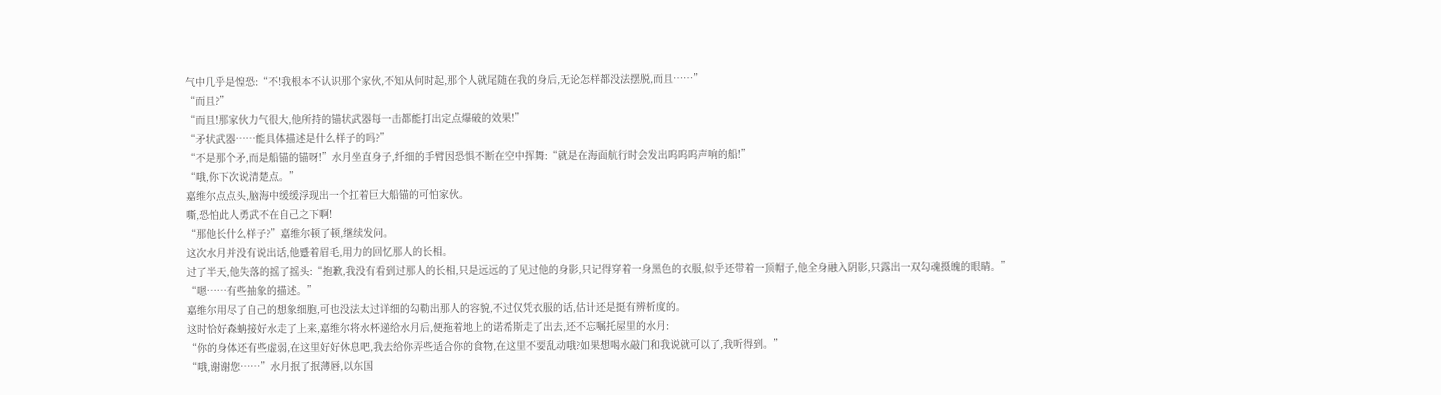气中几乎是惶恐:“不!我根本不认识那个家伙,不知从何时起,那个人就尾随在我的身后,无论怎样都没法摆脱,而且……”
“而且?”
“而且!那家伙力气很大,他所持的锚状武器每一击都能打出定点爆破的效果!”
“矛状武器……能具体描述是什么样子的吗?”
“不是那个矛,而是船锚的锚呀!”水月坐直身子,纤细的手臂因恐惧不断在空中挥舞:“就是在海面航行时会发出呜呜呜声响的船!”
“哦,你下次说清楚点。”
嘉维尔点点头,脑海中缓缓浮现出一个扛着巨大船锚的可怕家伙。
嘶,恐怕此人勇武不在自己之下啊!
“那他长什么样子?”嘉维尔顿了顿,继续发问。
这次水月并没有说出话,他蹙着眉毛,用力的回忆那人的长相。
过了半天,他失落的摇了摇头:“抱歉,我没有看到过那人的长相,只是远远的了见过他的身影,只记得穿着一身黑色的衣服,似乎还带着一顶帽子,他全身融入阴影,只露出一双勾魂摄魄的眼睛。”
“嗯……有些抽象的描述。”
嘉维尔用尽了自己的想象细胞,可也没法太过详细的勾勒出那人的容貌,不过仅凭衣服的话,估计还是挺有辨析度的。
这时恰好森蚺接好水走了上来,嘉维尔将水杯递给水月后,便拖着地上的诺希斯走了出去,还不忘嘱托屋里的水月:
“你的身体还有些虚弱,在这里好好休息吧,我去给你弄些适合你的食物,在这里不要乱动哦?如果想喝水敲门和我说就可以了,我听得到。”
“哦,谢谢您……”水月抿了抿薄唇,以东国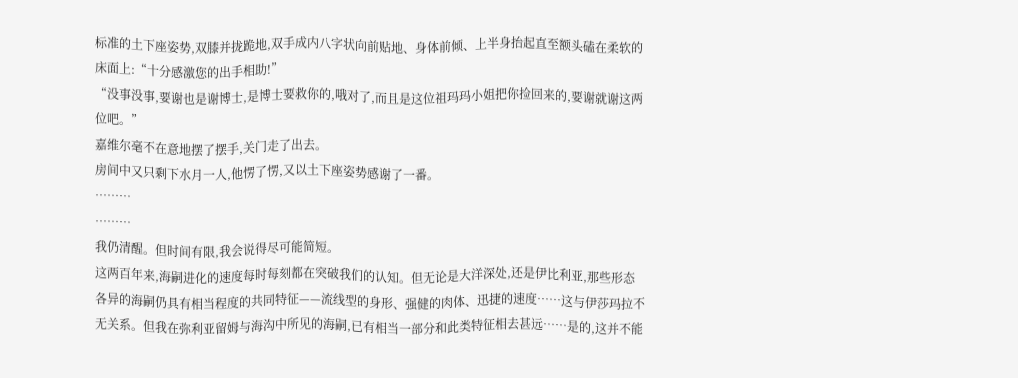标准的土下座姿势,双膝并拢跪地,双手成内八字状向前贴地、身体前倾、上半身抬起直至额头磕在柔软的床面上:“十分感激您的出手相助!”
“没事没事,要谢也是谢博士,是博士要救你的,哦对了,而且是这位祖玛玛小姐把你捡回来的,要谢就谢这两位吧。”
嘉维尔毫不在意地摆了摆手,关门走了出去。
房间中又只剩下水月一人,他愣了愣,又以土下座姿势感谢了一番。
………
………
我仍清醒。但时间有限,我会说得尽可能简短。
这两百年来,海嗣进化的速度每时每刻都在突破我们的认知。但无论是大洋深处,还是伊比利亚,那些形态各异的海嗣仍具有相当程度的共同特征——流线型的身形、强健的肉体、迅捷的速度……这与伊莎玛拉不无关系。但我在弥利亚留姆与海沟中所见的海嗣,已有相当一部分和此类特征相去甚远……是的,这并不能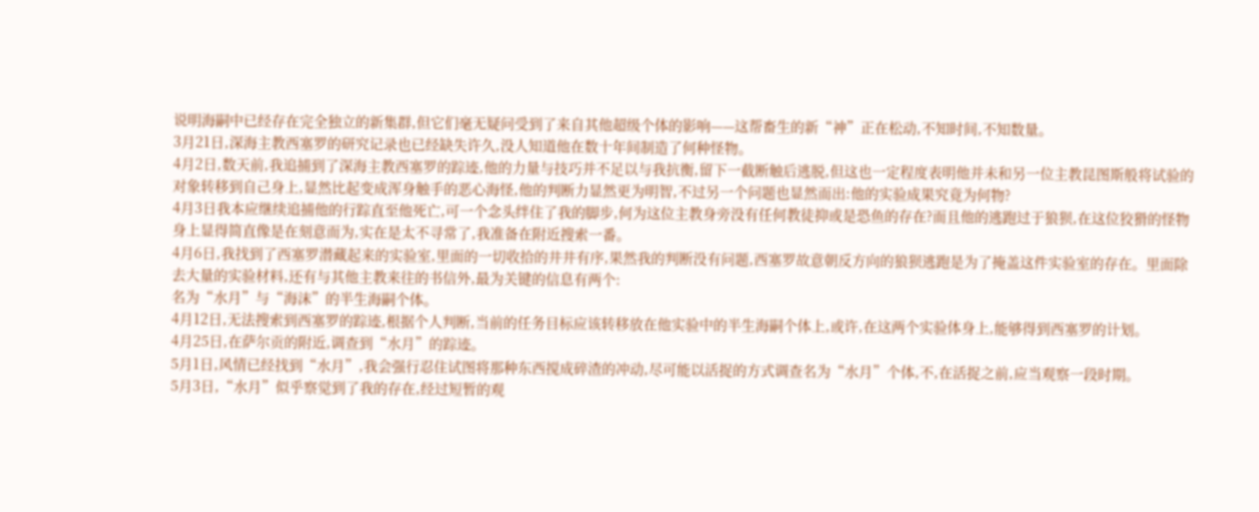说明海嗣中已经存在完全独立的新集群,但它们毫无疑问受到了来自其他超级个体的影响——这帮畜生的新“神”正在松动,不知时间,不知数量。
3月21日,深海主教西塞罗的研究记录也已经缺失许久,没人知道他在数十年间制造了何种怪物。
4月2日,数天前,我追捕到了深海主教西塞罗的踪迹,他的力量与技巧并不足以与我抗衡,留下一截断触后逃脱,但这也一定程度表明他并未和另一位主教昆图斯般将试验的对象转移到自己身上,显然比起变成浑身触手的恶心海怪,他的判断力显然更为明智,不过另一个问题也显然而出:他的实验成果究竟为何物?
4月3日我本应继续追捕他的行踪直至他死亡,可一个念头绊住了我的脚步,何为这位主教身旁没有任何教徒抑或是恐鱼的存在?而且他的逃跑过于狼狈,在这位狡猾的怪物身上显得简直像是在刻意而为,实在是太不寻常了,我准备在附近搜索一番。
4月6日,我找到了西塞罗潜藏起来的实验室,里面的一切收拾的井井有序,果然我的判断没有问题,西塞罗故意朝反方向的狼狈逃跑是为了掩盖这件实验室的存在。里面除去大量的实验材料,还有与其他主教来往的书信外,最为关键的信息有两个:
名为“水月”与“海沫”的半生海嗣个体。
4月12日,无法搜索到西塞罗的踪迹,根据个人判断,当前的任务目标应该转移放在他实验中的半生海嗣个体上,或许,在这两个实验体身上,能够得到西塞罗的计划。
4月25日,在萨尔贡的附近,调查到“水月”的踪迹。
5月1日,风情已经找到“水月”,我会强行忍住试图将那种东西搅成碎渣的冲动,尽可能以活捉的方式调查名为“水月”个体,不,在活捉之前,应当观察一段时期。
5月3日,“水月”似乎察觉到了我的存在,经过短暂的观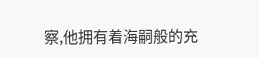察,他拥有着海嗣般的充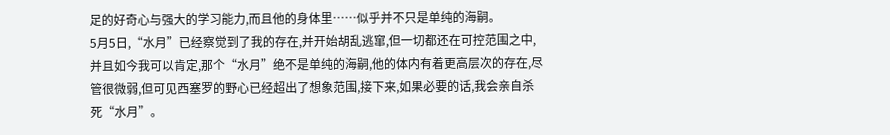足的好奇心与强大的学习能力,而且他的身体里……似乎并不只是单纯的海嗣。
5月5日,“水月”已经察觉到了我的存在,并开始胡乱逃窜,但一切都还在可控范围之中,并且如今我可以肯定,那个“水月”绝不是单纯的海嗣,他的体内有着更高层次的存在,尽管很微弱,但可见西塞罗的野心已经超出了想象范围,接下来,如果必要的话,我会亲自杀死“水月”。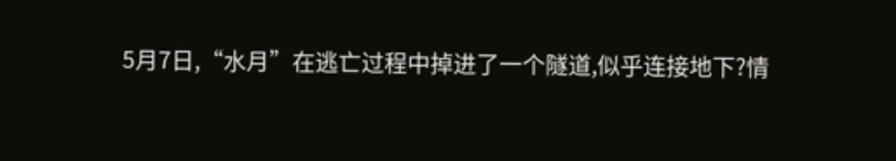5月7日,“水月”在逃亡过程中掉进了一个隧道,似乎连接地下?情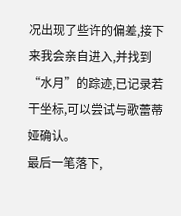况出现了些许的偏差,接下来我会亲自进入,并找到“水月”的踪迹,已记录若干坐标,可以尝试与歌蕾蒂娅确认。
最后一笔落下,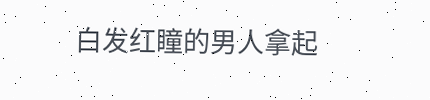白发红瞳的男人拿起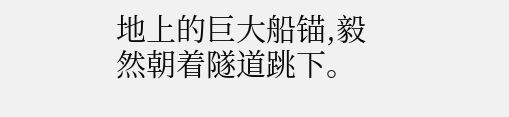地上的巨大船锚,毅然朝着隧道跳下。